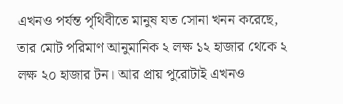এখনও পর্যন্ত পৃথিবীতে মানুষ যত সোনা খনন করেছে, তার মোট পরিমাণ আনুমানিক ২ লক্ষ ১২ হাজার থেকে ২ লক্ষ ২০ হাজার টন। আর প্রায় পুরোটাই এখনও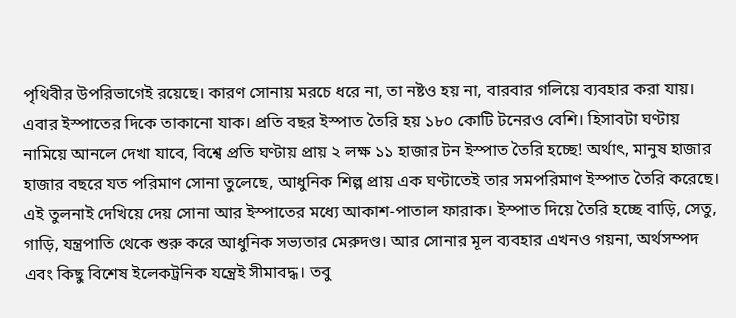পৃথিবীর উপরিভাগেই রয়েছে। কারণ সোনায় মরচে ধরে না, তা নষ্টও হয় না, বারবার গলিয়ে ব্যবহার করা যায়। এবার ইস্পাতের দিকে তাকানো যাক। প্রতি বছর ইস্পাত তৈরি হয় ১৮০ কোটি টনেরও বেশি। হিসাবটা ঘণ্টায় নামিয়ে আনলে দেখা যাবে, বিশ্বে প্রতি ঘণ্টায় প্রায় ২ লক্ষ ১১ হাজার টন ইস্পাত তৈরি হচ্ছে! অর্থাৎ, মানুষ হাজার হাজার বছরে যত পরিমাণ সোনা তুলেছে, আধুনিক শিল্প প্রায় এক ঘণ্টাতেই তার সমপরিমাণ ইস্পাত তৈরি করেছে। এই তুলনাই দেখিয়ে দেয় সোনা আর ইস্পাতের মধ্যে আকাশ-পাতাল ফারাক। ইস্পাত দিয়ে তৈরি হচ্ছে বাড়ি, সেতু, গাড়ি, যন্ত্রপাতি থেকে শুরু করে আধুনিক সভ্যতার মেরুদণ্ড। আর সোনার মূল ব্যবহার এখনও গয়না, অর্থসম্পদ এবং কিছু বিশেষ ইলেকট্রনিক যন্ত্রেই সীমাবদ্ধ। তবু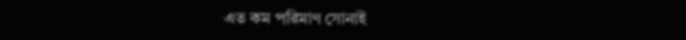এত কম পরিমাণ সোনাই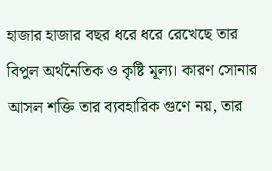হাজার হাজার বছর ধরে ধরে রেখেছে তার বিপুল অর্থনৈতিক ও কৃষ্টি মূল্য। কারণ সোনার আসল শক্তি তার ব্যবহারিক গুণে নয়, তার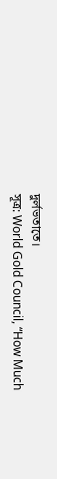দুর্লভতাতে।
সূত্র: World Gold Council, “How Much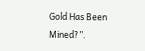Gold Has Been Mined?”.